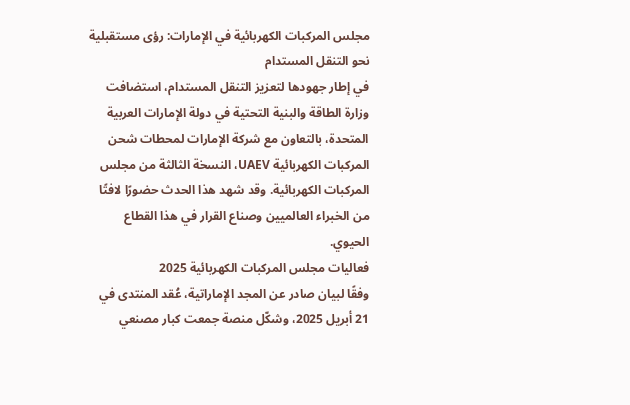مجلس المركبات الكهربائية في الإمارات: رؤى مستقبلية نحو التنقل المستدام
في إطار جهودها لتعزيز التنقل المستدام، استضافت وزارة الطاقة والبنية التحتية في دولة الإمارات العربية المتحدة، بالتعاون مع شركة الإمارات لمحطات شحن المركبات الكهربائية UAEV، النسخة الثالثة من مجلس المركبات الكهربائية. وقد شهد هذا الحدث حضورًا لافتًا من الخبراء العالميين وصناع القرار في هذا القطاع الحيوي.
فعاليات مجلس المركبات الكهربائية 2025
وفقًا لبيان صادر عن المجد الإماراتية، عُقد المنتدى في 21 أبريل 2025، وشكّل منصة جمعت كبار مصنعي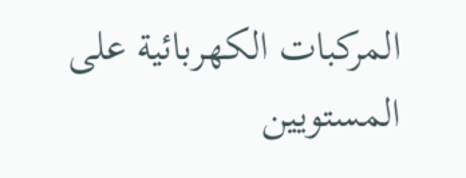المركبات الكهربائية على المستويين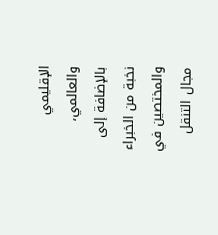الإقليمي والعالمي، بالإضافة إلى نخبة من الخبراء والمختصين في مجال التنقل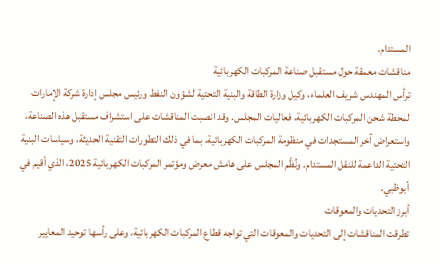المستدام.
مناقشات معمقة حول مستقبل صناعة المركبات الكهربائية
ترأس المهندس شريف العلماء، وكيل وزارة الطاقة والبنية التحتية لشؤون النفط ورئيس مجلس إدارة شركة الإمارات لمحطة شحن المركبات الكهربائية، فعاليات المجلس. وقد انصبت المناقشات على استشراف مستقبل هذه الصناعة، واستعراض آخر المستجدات في منظومة المركبات الكهربائية، بما في ذلك التطورات التقنية الحديثة، وسياسات البنية التحتية الداعمة للنقل المستدام. ونُظّم المجلس على هامش معرض ومؤتمر المركبات الكهربائية 2025، الذي أقيم في أبوظبي.
أبرز التحديات والمعوقات
تطرقت المناقشات إلى التحديات والمعوقات التي تواجه قطاع المركبات الكهربائية، وعلى رأسها توحيد المعايير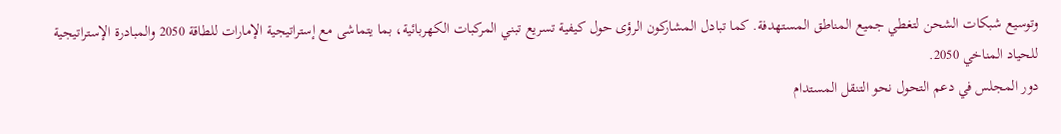وتوسيع شبكات الشحن لتغطي جميع المناطق المستهدفة. كما تبادل المشاركون الرؤى حول كيفية تسريع تبني المركبات الكهربائية، بما يتماشى مع إستراتيجية الإمارات للطاقة 2050 والمبادرة الإستراتيجية للحياد المناخي 2050.
دور المجلس في دعم التحول نحو التنقل المستدام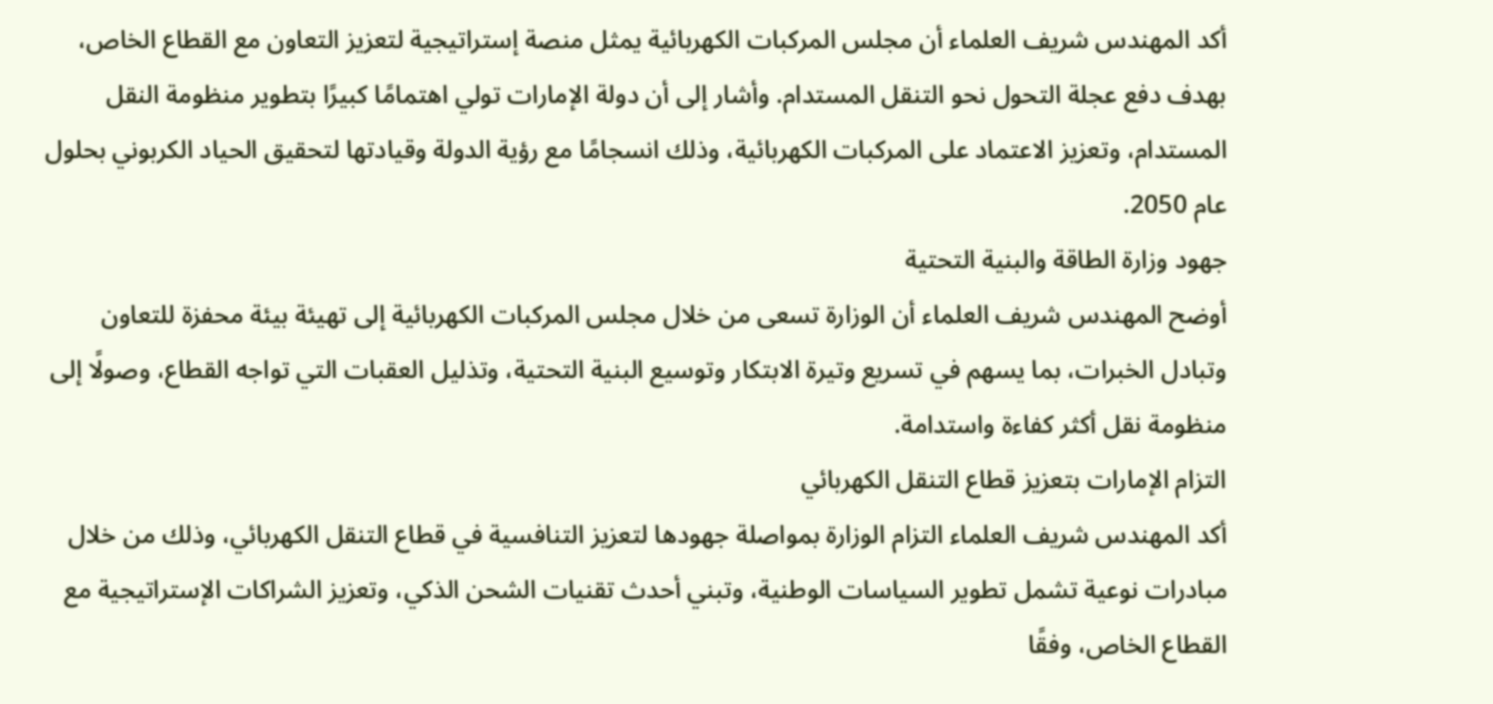أكد المهندس شريف العلماء أن مجلس المركبات الكهربائية يمثل منصة إستراتيجية لتعزيز التعاون مع القطاع الخاص، بهدف دفع عجلة التحول نحو التنقل المستدام. وأشار إلى أن دولة الإمارات تولي اهتمامًا كبيرًا بتطوير منظومة النقل المستدام، وتعزيز الاعتماد على المركبات الكهربائية، وذلك انسجامًا مع رؤية الدولة وقيادتها لتحقيق الحياد الكربوني بحلول عام 2050.
جهود وزارة الطاقة والبنية التحتية
أوضح المهندس شريف العلماء أن الوزارة تسعى من خلال مجلس المركبات الكهربائية إلى تهيئة بيئة محفزة للتعاون وتبادل الخبرات، بما يسهم في تسريع وتيرة الابتكار وتوسيع البنية التحتية، وتذليل العقبات التي تواجه القطاع، وصولًا إلى منظومة نقل أكثر كفاءة واستدامة.
التزام الإمارات بتعزيز قطاع التنقل الكهربائي
أكد المهندس شريف العلماء التزام الوزارة بمواصلة جهودها لتعزيز التنافسية في قطاع التنقل الكهربائي، وذلك من خلال مبادرات نوعية تشمل تطوير السياسات الوطنية، وتبني أحدث تقنيات الشحن الذكي، وتعزيز الشراكات الإستراتيجية مع القطاع الخاص، وفقًا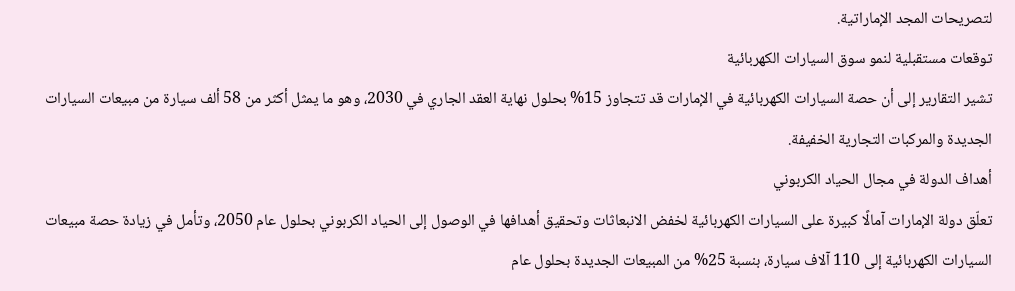لتصريحات المجد الإماراتية.
توقعات مستقبلية لنمو سوق السيارات الكهربائية
تشير التقارير إلى أن حصة السيارات الكهربائية في الإمارات قد تتجاوز 15% بحلول نهاية العقد الجاري في 2030، وهو ما يمثل أكثر من 58 ألف سيارة من مبيعات السيارات الجديدة والمركبات التجارية الخفيفة.
أهداف الدولة في مجال الحياد الكربوني
تعلّق دولة الإمارات آمالًا كبيرة على السيارات الكهربائية لخفض الانبعاثات وتحقيق أهدافها في الوصول إلى الحياد الكربوني بحلول عام 2050، وتأمل في زيادة حصة مبيعات السيارات الكهربائية إلى 110 آلاف سيارة، بنسبة 25% من المبيعات الجديدة بحلول عام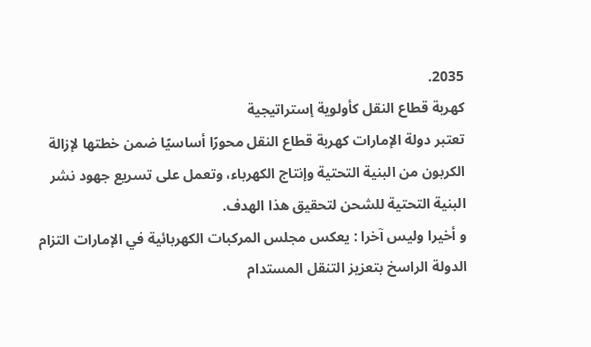2035.
كهربة قطاع النقل كأولوية إستراتيجية
تعتبر دولة الإمارات كهربة قطاع النقل محورًا أساسيًا ضمن خطتها لإزالة الكربون من البنية التحتية وإنتاج الكهرباء، وتعمل على تسريع جهود نشر البنية التحتية للشحن لتحقيق هذا الهدف.
و أخيرا وليس آخرا : يعكس مجلس المركبات الكهربائية في الإمارات التزام الدولة الراسخ بتعزيز التنقل المستدام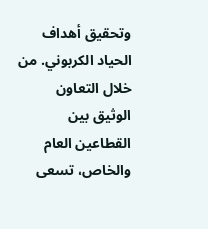وتحقيق أهداف الحياد الكربوني. من خلال التعاون الوثيق بين القطاعين العام والخاص، تسعى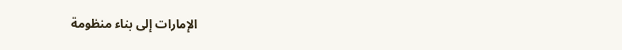الإمارات إلى بناء منظومة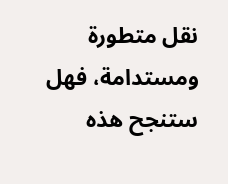نقل متطورة ومستدامة، فهل ستنجح هذه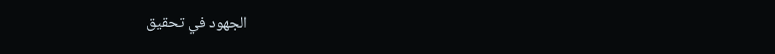الجهود في تحقيق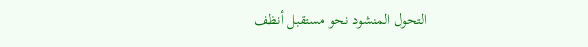التحول المنشود نحو مستقبل أنظف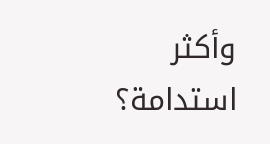وأكثر استدامة؟